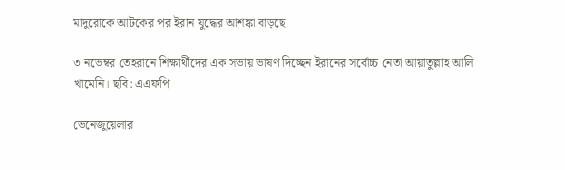মাদুরোকে আটকের পর ইরান যুদ্ধের আশঙ্কা বাড়ছে

৩ নভেম্বর তেহরানে শিক্ষার্থীদের এক সভায় ভাষণ দিচ্ছেন ইরানের সর্বোচ্চ নেতা আয়াতুল্লাহ আলি খামেনি। ছবি: এএফপি

ভেনেজুয়েলার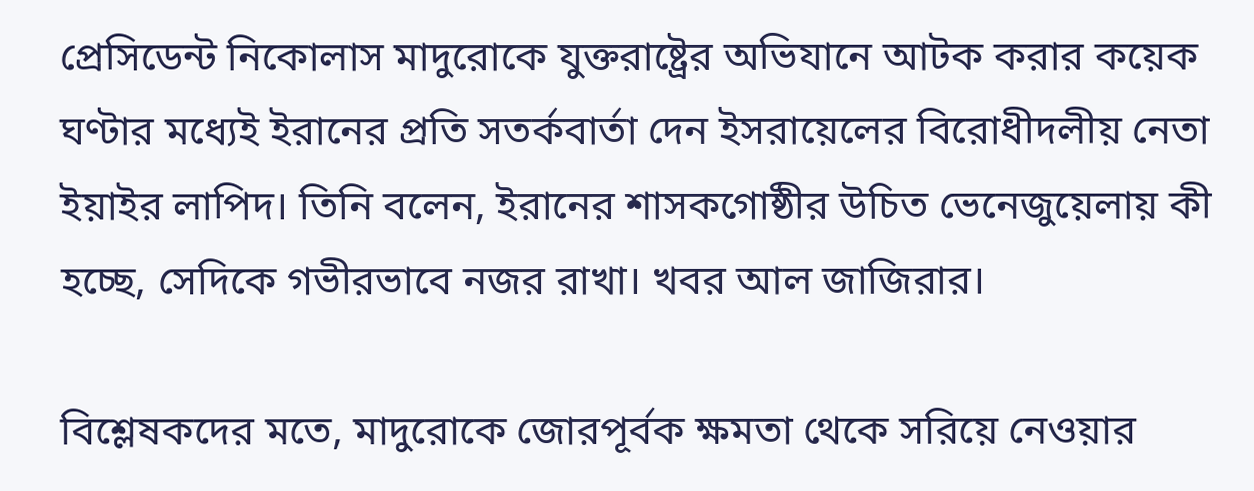প্রেসিডেন্ট নিকোলাস মাদুরোকে যুক্তরাষ্ট্রের অভিযানে আটক করার কয়েক ঘণ্টার মধ্যেই ইরানের প্রতি সতর্কবার্তা দেন ইসরায়েলের বিরোধীদলীয় নেতা ইয়াইর লাপিদ। তিনি বলেন, ইরানের শাসকগোষ্ঠীর উচিত ভেনেজুয়েলায় কী হচ্ছে, সেদিকে গভীরভাবে নজর রাখা। খবর আল জাজিরার।

বিশ্লেষকদের মতে, মাদুরোকে জোরপূর্বক ক্ষমতা থেকে সরিয়ে নেওয়ার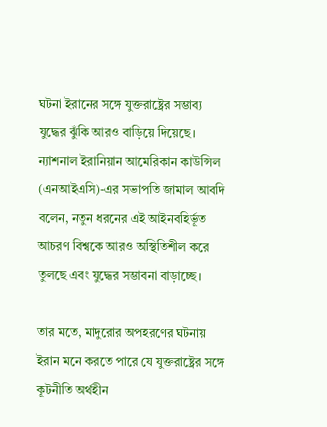ঘটনা ইরানের সঙ্গে যুক্তরাষ্ট্রের সম্ভাব্য যুদ্ধের ঝুঁকি আরও বাড়িয়ে দিয়েছে। ন্যাশনাল ইরানিয়ান আমেরিকান কাউন্সিল (এনআইএসি)-এর সভাপতি জামাল আবদি বলেন, নতুন ধরনের এই আইনবহির্ভূত আচরণ বিশ্বকে আরও অস্থিতিশীল করে তুলছে এবং যুদ্ধের সম্ভাবনা বাড়াচ্ছে।

তার মতে, মাদুরোর অপহরণের ঘটনায় ইরান মনে করতে পারে যে যুক্তরাষ্ট্রের সঙ্গে কূটনীতি অর্থহীন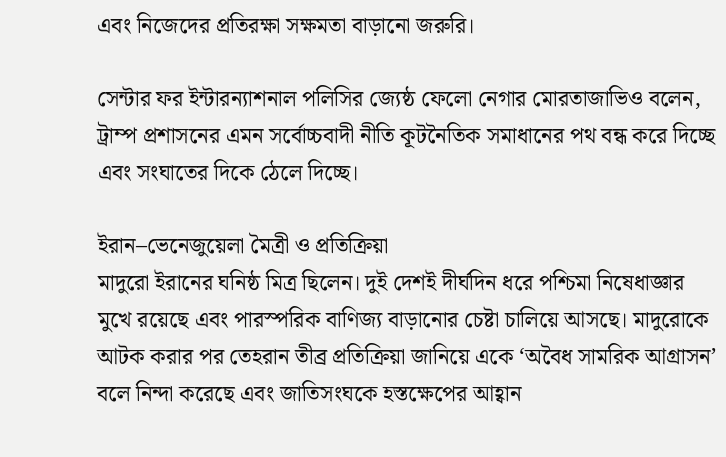এবং নিজেদের প্রতিরক্ষা সক্ষমতা বাড়ানো জরুরি।

সেন্টার ফর ইন্টারন্যাশনাল পলিসির জ্যেষ্ঠ ফেলো নেগার মোরতাজাভিও বলেন, ট্রাম্প প্রশাসনের এমন সর্বোচ্চবাদী নীতি কূটনৈতিক সমাধানের পথ বন্ধ করে দিচ্ছে এবং সংঘাতের দিকে ঠেলে দিচ্ছে।

ইরান–ভেনেজুয়েলা মৈত্রী ও প্রতিক্রিয়া
মাদুরো ইরানের ঘনিষ্ঠ মিত্র ছিলেন। দুই দেশই দীর্ঘদিন ধরে পশ্চিমা নিষেধাজ্ঞার মুখে রয়েছে এবং পারস্পরিক বাণিজ্য বাড়ানোর চেষ্টা চালিয়ে আসছে। মাদুরোকে আটক করার পর তেহরান তীব্র প্রতিক্রিয়া জানিয়ে একে ‘অবৈধ সামরিক আগ্রাসন’ বলে নিন্দা করেছে এবং জাতিসংঘকে হস্তক্ষেপের আহ্বান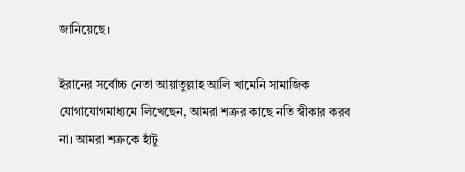জানিয়েছে।

ইরানের সর্বোচ্চ নেতা আয়াতুল্লাহ আলি খামেনি সামাজিক যোগাযোগমাধ্যমে লিখেছেন, আমরা শত্রুর কাছে নতি স্বীকার করব না। আমরা শত্রুকে হাঁটু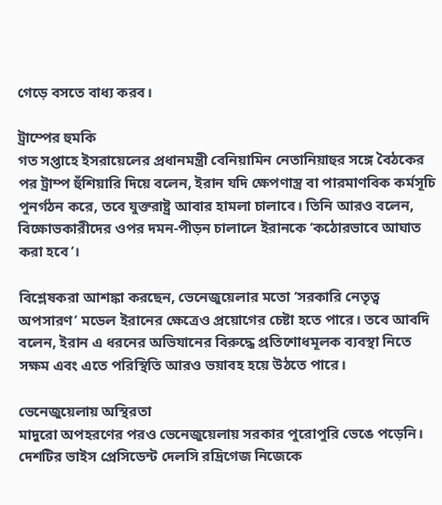গেড়ে বসতে বাধ্য করব।

ট্রাম্পের হুমকি
গত সপ্তাহে ইসরায়েলের প্রধানমন্ত্রী বেনিয়ামিন নেতানিয়াহুর সঙ্গে বৈঠকের পর ট্রাম্প হুঁশিয়ারি দিয়ে বলেন, ইরান যদি ক্ষেপণাস্ত্র বা পারমাণবিক কর্মসূচি পুনর্গঠন করে, তবে যুক্তরাষ্ট্র আবার হামলা চালাবে। তিনি আরও বলেন, বিক্ষোভকারীদের ওপর দমন-পীড়ন চালালে ইরানকে ‘কঠোরভাবে আঘাত করা হবে’।

বিশ্লেষকরা আশঙ্কা করছেন, ভেনেজুয়েলার মতো ‘সরকারি নেতৃত্ব অপসারণ’ মডেল ইরানের ক্ষেত্রেও প্রয়োগের চেষ্টা হতে পারে। তবে আবদি বলেন, ইরান এ ধরনের অভিযানের বিরুদ্ধে প্রতিশোধমূলক ব্যবস্থা নিতে সক্ষম এবং এতে পরিস্থিতি আরও ভয়াবহ হয়ে উঠতে পারে।

ভেনেজুয়েলায় অস্থিরতা
মাদুরো অপহরণের পরও ভেনেজুয়েলায় সরকার পুরোপুরি ভেঙে পড়েনি। দেশটির ভাইস প্রেসিডেন্ট দেলসি রদ্রিগেজ নিজেকে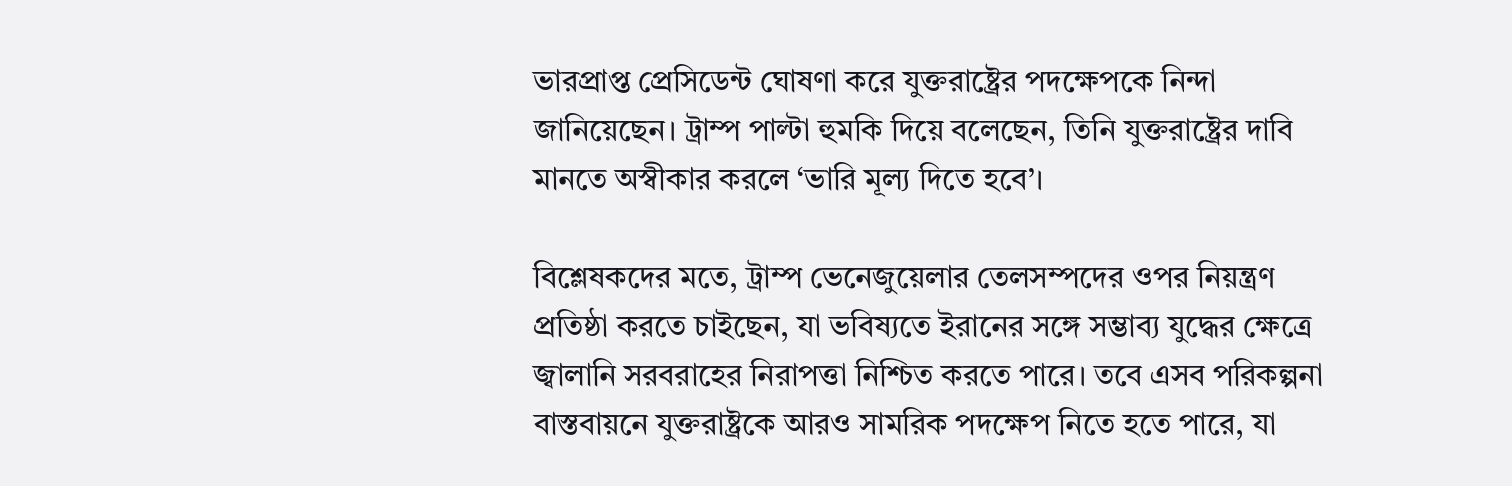ভারপ্রাপ্ত প্রেসিডেন্ট ঘোষণা করে যুক্তরাষ্ট্রের পদক্ষেপকে নিন্দা জানিয়েছেন। ট্রাম্প পাল্টা হুমকি দিয়ে বলেছেন, তিনি যুক্তরাষ্ট্রের দাবি মানতে অস্বীকার করলে ‘ভারি মূল্য দিতে হবে’।

বিশ্লেষকদের মতে, ট্রাম্প ভেনেজুয়েলার তেলসম্পদের ওপর নিয়ন্ত্রণ প্রতিষ্ঠা করতে চাইছেন, যা ভবিষ্যতে ইরানের সঙ্গে সম্ভাব্য যুদ্ধের ক্ষেত্রে জ্বালানি সরবরাহের নিরাপত্তা নিশ্চিত করতে পারে। তবে এসব পরিকল্পনা বাস্তবায়নে যুক্তরাষ্ট্রকে আরও সামরিক পদক্ষেপ নিতে হতে পারে, যা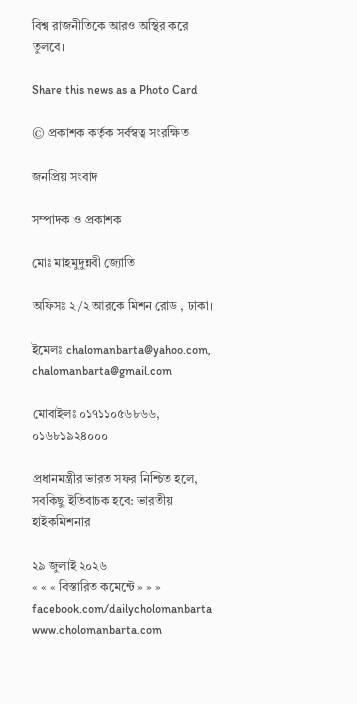বিশ্ব রাজনীতিকে আরও অস্থির করে তুলবে।

Share this news as a Photo Card

© প্রকাশক কর্তৃক সর্বস্বত্ব সংরক্ষিত

জনপ্রিয় সংবাদ

সম্পাদক ও প্রকাশক

মোঃ মাহমুদুন্নবী জ্যোতি

অফিসঃ ২/২ আরকে মিশন রোড , ঢাকা।

ইমেলঃ chalomanbarta@yahoo.com, chalomanbarta@gmail.com

মোবাইলঃ ০১৭১১০৫৬৮৬৬, ০১৬৮১৯২৪০০০

প্রধানমন্ত্রীর ভারত সফর নিশ্চিত হলে, সবকিছু ইতিবাচক হবে: ভারতীয় হাইকমিশনার

২৯ জুলাই ২০২৬
« « « বিস্তারিত কমেন্টে » » »
facebook.com/dailycholomanbarta
www.cholomanbarta.com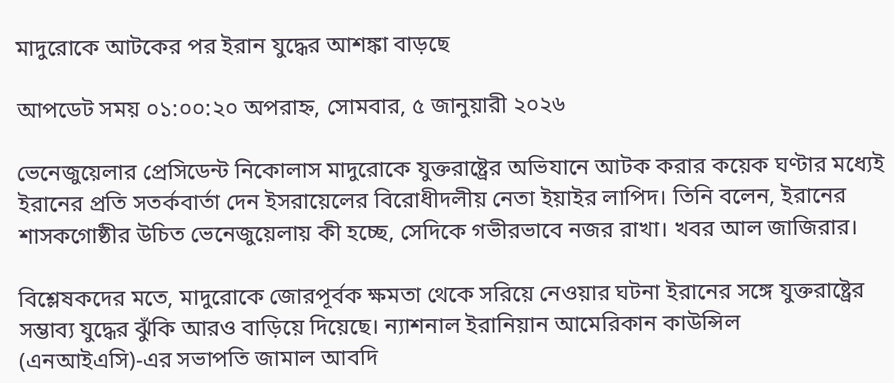মাদুরোকে আটকের পর ইরান যুদ্ধের আশঙ্কা বাড়ছে

আপডেট সময় ০১:০০:২০ অপরাহ্ন, সোমবার, ৫ জানুয়ারী ২০২৬

ভেনেজুয়েলার প্রেসিডেন্ট নিকোলাস মাদুরোকে যুক্তরাষ্ট্রের অভিযানে আটক করার কয়েক ঘণ্টার মধ্যেই ইরানের প্রতি সতর্কবার্তা দেন ইসরায়েলের বিরোধীদলীয় নেতা ইয়াইর লাপিদ। তিনি বলেন, ইরানের শাসকগোষ্ঠীর উচিত ভেনেজুয়েলায় কী হচ্ছে, সেদিকে গভীরভাবে নজর রাখা। খবর আল জাজিরার।

বিশ্লেষকদের মতে, মাদুরোকে জোরপূর্বক ক্ষমতা থেকে সরিয়ে নেওয়ার ঘটনা ইরানের সঙ্গে যুক্তরাষ্ট্রের সম্ভাব্য যুদ্ধের ঝুঁকি আরও বাড়িয়ে দিয়েছে। ন্যাশনাল ইরানিয়ান আমেরিকান কাউন্সিল (এনআইএসি)-এর সভাপতি জামাল আবদি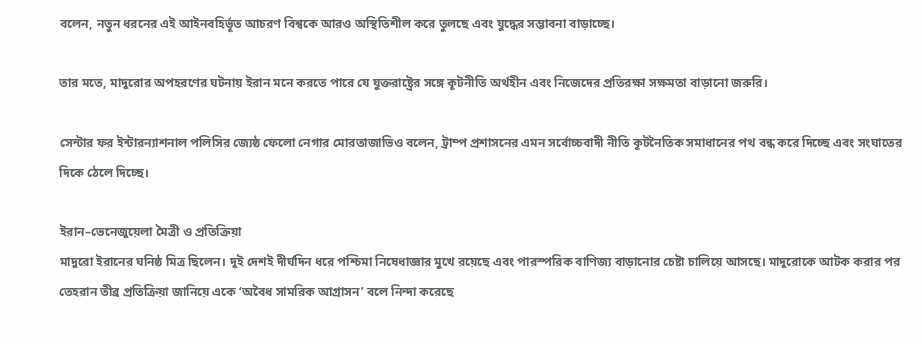বলেন, নতুন ধরনের এই আইনবহির্ভূত আচরণ বিশ্বকে আরও অস্থিতিশীল করে তুলছে এবং যুদ্ধের সম্ভাবনা বাড়াচ্ছে।

তার মতে, মাদুরোর অপহরণের ঘটনায় ইরান মনে করতে পারে যে যুক্তরাষ্ট্রের সঙ্গে কূটনীতি অর্থহীন এবং নিজেদের প্রতিরক্ষা সক্ষমতা বাড়ানো জরুরি।

সেন্টার ফর ইন্টারন্যাশনাল পলিসির জ্যেষ্ঠ ফেলো নেগার মোরতাজাভিও বলেন, ট্রাম্প প্রশাসনের এমন সর্বোচ্চবাদী নীতি কূটনৈতিক সমাধানের পথ বন্ধ করে দিচ্ছে এবং সংঘাতের দিকে ঠেলে দিচ্ছে।

ইরান–ভেনেজুয়েলা মৈত্রী ও প্রতিক্রিয়া
মাদুরো ইরানের ঘনিষ্ঠ মিত্র ছিলেন। দুই দেশই দীর্ঘদিন ধরে পশ্চিমা নিষেধাজ্ঞার মুখে রয়েছে এবং পারস্পরিক বাণিজ্য বাড়ানোর চেষ্টা চালিয়ে আসছে। মাদুরোকে আটক করার পর তেহরান তীব্র প্রতিক্রিয়া জানিয়ে একে ‘অবৈধ সামরিক আগ্রাসন’ বলে নিন্দা করেছে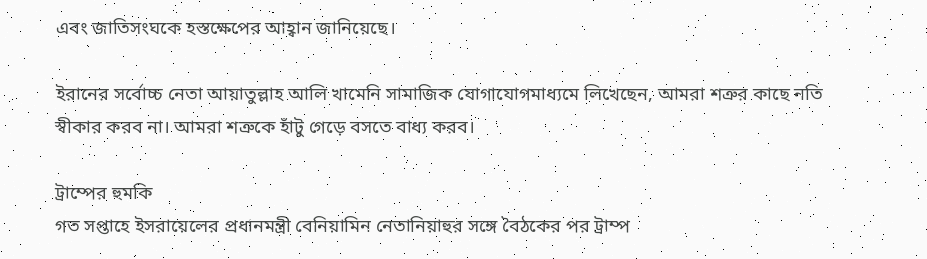এবং জাতিসংঘকে হস্তক্ষেপের আহ্বান জানিয়েছে।

ইরানের সর্বোচ্চ নেতা আয়াতুল্লাহ আলি খামেনি সামাজিক যোগাযোগমাধ্যমে লিখেছেন, আমরা শত্রুর কাছে নতি স্বীকার করব না। আমরা শত্রুকে হাঁটু গেড়ে বসতে বাধ্য করব।

ট্রাম্পের হুমকি
গত সপ্তাহে ইসরায়েলের প্রধানমন্ত্রী বেনিয়ামিন নেতানিয়াহুর সঙ্গে বৈঠকের পর ট্রাম্প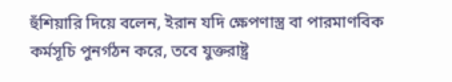হুঁশিয়ারি দিয়ে বলেন, ইরান যদি ক্ষেপণাস্ত্র বা পারমাণবিক কর্মসূচি পুনর্গঠন করে, তবে যুক্তরাষ্ট্র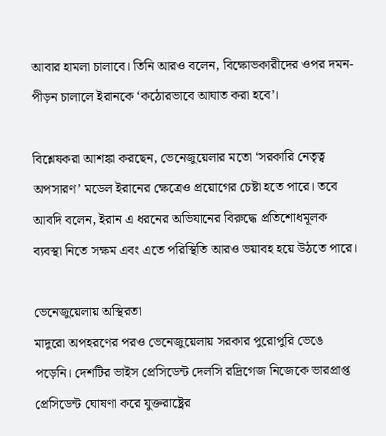আবার হামলা চালাবে। তিনি আরও বলেন, বিক্ষোভকারীদের ওপর দমন-পীড়ন চালালে ইরানকে ‘কঠোরভাবে আঘাত করা হবে’।

বিশ্লেষকরা আশঙ্কা করছেন, ভেনেজুয়েলার মতো ‘সরকারি নেতৃত্ব অপসারণ’ মডেল ইরানের ক্ষেত্রেও প্রয়োগের চেষ্টা হতে পারে। তবে আবদি বলেন, ইরান এ ধরনের অভিযানের বিরুদ্ধে প্রতিশোধমূলক ব্যবস্থা নিতে সক্ষম এবং এতে পরিস্থিতি আরও ভয়াবহ হয়ে উঠতে পারে।

ভেনেজুয়েলায় অস্থিরতা
মাদুরো অপহরণের পরও ভেনেজুয়েলায় সরকার পুরোপুরি ভেঙে পড়েনি। দেশটির ভাইস প্রেসিডেন্ট দেলসি রদ্রিগেজ নিজেকে ভারপ্রাপ্ত প্রেসিডেন্ট ঘোষণা করে যুক্তরাষ্ট্রের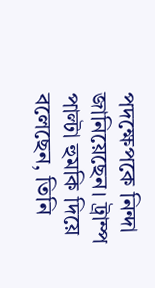পদক্ষেপকে নিন্দা জানিয়েছেন। ট্রাম্প পাল্টা হুমকি দিয়ে বলেছেন, তিনি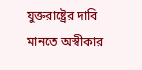যুক্তরাষ্ট্রের দাবি মানতে অস্বীকার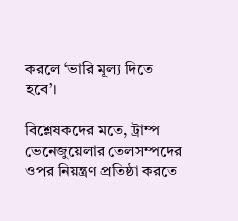করলে ‘ভারি মূল্য দিতে হবে’।

বিশ্লেষকদের মতে, ট্রাম্প ভেনেজুয়েলার তেলসম্পদের ওপর নিয়ন্ত্রণ প্রতিষ্ঠা করতে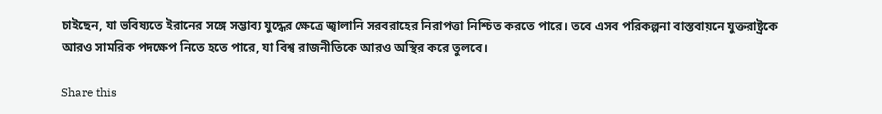চাইছেন, যা ভবিষ্যতে ইরানের সঙ্গে সম্ভাব্য যুদ্ধের ক্ষেত্রে জ্বালানি সরবরাহের নিরাপত্তা নিশ্চিত করতে পারে। তবে এসব পরিকল্পনা বাস্তবায়নে যুক্তরাষ্ট্রকে আরও সামরিক পদক্ষেপ নিতে হতে পারে, যা বিশ্ব রাজনীতিকে আরও অস্থির করে তুলবে।

Share this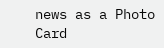news as a Photo Card